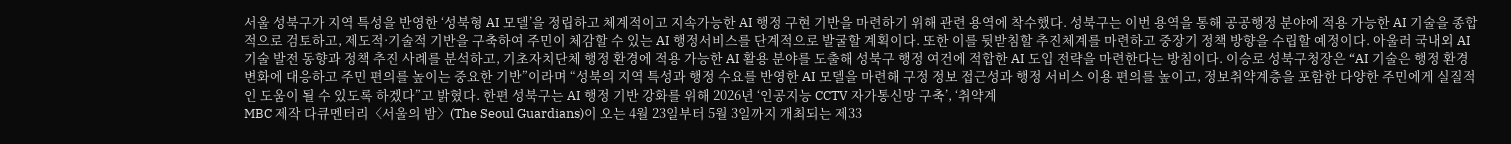서울 성북구가 지역 특성을 반영한 ‘성북형 AI 모델’을 정립하고 체계적이고 지속가능한 AI 행정 구현 기반을 마련하기 위해 관련 용역에 착수했다. 성북구는 이번 용역을 통해 공공행정 분야에 적용 가능한 AI 기술을 종합적으로 검토하고, 제도적·기술적 기반을 구축하여 주민이 체감할 수 있는 AI 행정서비스를 단계적으로 발굴할 계획이다. 또한 이를 뒷받침할 추진체계를 마련하고 중장기 정책 방향을 수립할 예정이다. 아울러 국내외 AI 기술 발전 동향과 정책 추진 사례를 분석하고, 기초자치단체 행정 환경에 적용 가능한 AI 활용 분야를 도출해 성북구 행정 여건에 적합한 AI 도입 전략을 마련한다는 방침이다. 이승로 성북구청장은 “AI 기술은 행정 환경 변화에 대응하고 주민 편의를 높이는 중요한 기반”이라며 “성북의 지역 특성과 행정 수요를 반영한 AI 모델을 마련해 구정 정보 접근성과 행정 서비스 이용 편의를 높이고, 정보취약계층을 포함한 다양한 주민에게 실질적인 도움이 될 수 있도록 하겠다”고 밝혔다. 한편 성북구는 AI 행정 기반 강화를 위해 2026년 ‘인공지능 CCTV 자가통신망 구축’, ‘취약계
MBC 제작 다큐멘터리〈서울의 밤〉(The Seoul Guardians)이 오는 4월 23일부터 5월 3일까지 개최되는 제33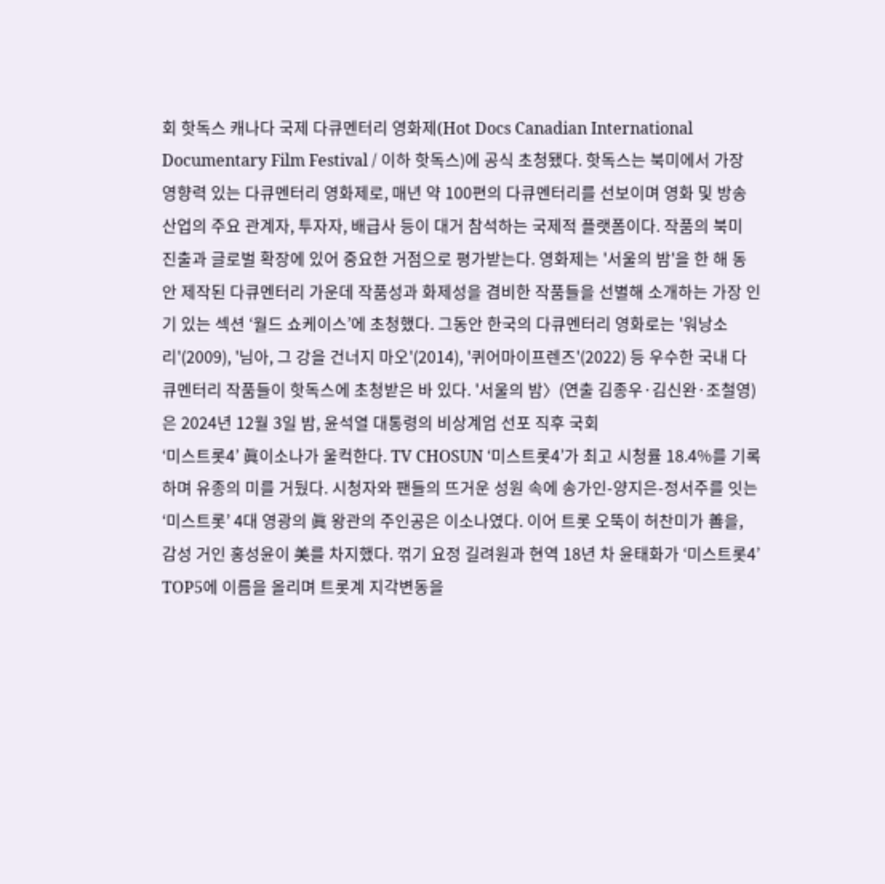회 핫독스 캐나다 국제 다큐멘터리 영화제(Hot Docs Canadian International Documentary Film Festival / 이하 핫독스)에 공식 초청됐다. 핫독스는 북미에서 가장 영향력 있는 다큐멘터리 영화제로, 매년 약 100편의 다큐멘터리를 선보이며 영화 및 방송 산업의 주요 관계자, 투자자, 배급사 등이 대거 참석하는 국제적 플랫폼이다. 작품의 북미 진출과 글로벌 확장에 있어 중요한 거점으로 평가받는다. 영화제는 '서울의 밤'을 한 해 동안 제작된 다큐멘터리 가운데 작품성과 화제성을 겸비한 작품들을 선별해 소개하는 가장 인기 있는 섹션 ‘월드 쇼케이스’에 초청했다. 그동안 한국의 다큐멘터리 영화로는 '워낭소리'(2009), '님아, 그 강을 건너지 마오'(2014), '퀴어마이프렌즈'(2022) 등 우수한 국내 다큐멘터리 작품들이 핫독스에 초청받은 바 있다. '서울의 밤〉(연출 김종우·김신완·조철영)은 2024년 12월 3일 밤, 윤석열 대통령의 비상계엄 선포 직후 국회
‘미스트롯4’ 眞이소나가 울컥한다. TV CHOSUN ‘미스트롯4’가 최고 시청률 18.4%를 기록하며 유종의 미를 거뒀다. 시청자와 팬들의 뜨거운 성원 속에 송가인-양지은-정서주를 잇는 ‘미스트롯’ 4대 영광의 眞 왕관의 주인공은 이소나였다. 이어 트롯 오뚝이 허찬미가 善을, 감성 거인 홍성윤이 美를 차지했다. 꺾기 요정 길려원과 현역 18년 차 윤태화가 ‘미스트롯4’ TOP5에 이름을 올리며 트롯계 지각변동을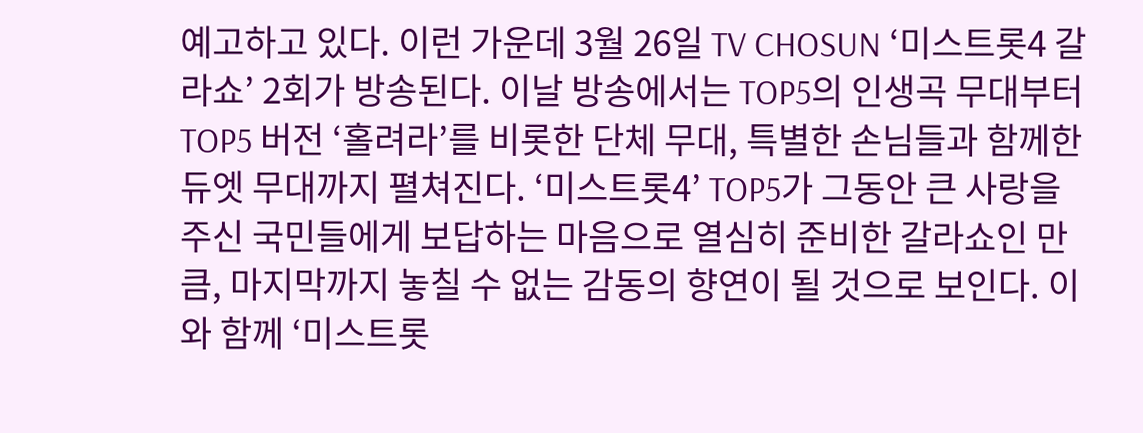예고하고 있다. 이런 가운데 3월 26일 TV CHOSUN ‘미스트롯4 갈라쇼’ 2회가 방송된다. 이날 방송에서는 TOP5의 인생곡 무대부터 TOP5 버전 ‘홀려라’를 비롯한 단체 무대, 특별한 손님들과 함께한 듀엣 무대까지 펼쳐진다. ‘미스트롯4’ TOP5가 그동안 큰 사랑을 주신 국민들에게 보답하는 마음으로 열심히 준비한 갈라쇼인 만큼, 마지막까지 놓칠 수 없는 감동의 향연이 될 것으로 보인다. 이와 함께 ‘미스트롯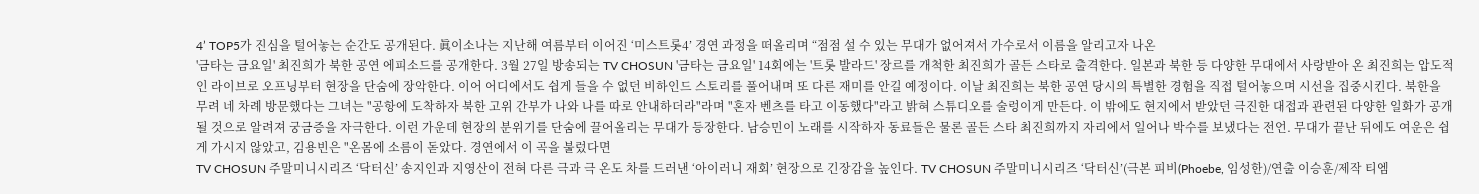4’ TOP5가 진심을 털어놓는 순간도 공개된다. 眞이소나는 지난해 여름부터 이어진 ‘미스트롯4’ 경연 과정을 떠올리며 “점점 설 수 있는 무대가 없어져서 가수로서 이름을 알리고자 나온
'금타는 금요일' 최진희가 북한 공연 에피소드를 공개한다. 3월 27일 방송되는 TV CHOSUN '금타는 금요일' 14회에는 '트롯 발라드' 장르를 개척한 최진희가 골든 스타로 출격한다. 일본과 북한 등 다양한 무대에서 사랑받아 온 최진희는 압도적인 라이브로 오프닝부터 현장을 단숨에 장악한다. 이어 어디에서도 쉽게 들을 수 없던 비하인드 스토리를 풀어내며 또 다른 재미를 안길 예정이다. 이날 최진희는 북한 공연 당시의 특별한 경험을 직접 털어놓으며 시선을 집중시킨다. 북한을 무려 네 차례 방문했다는 그녀는 "공항에 도착하자 북한 고위 간부가 나와 나를 따로 안내하더라"라며 "혼자 벤츠를 타고 이동했다"라고 밝혀 스튜디오를 술렁이게 만든다. 이 밖에도 현지에서 받았던 극진한 대접과 관련된 다양한 일화가 공개될 것으로 알려져 궁금증을 자극한다. 이런 가운데 현장의 분위기를 단숨에 끌어올리는 무대가 등장한다. 남승민이 노래를 시작하자 동료들은 물론 골든 스타 최진희까지 자리에서 일어나 박수를 보냈다는 전언. 무대가 끝난 뒤에도 여운은 쉽게 가시지 않았고, 김용빈은 "온몸에 소름이 돋았다. 경연에서 이 곡을 불렀다면
TV CHOSUN 주말미니시리즈 ‘닥터신’ 송지인과 지영산이 전혀 다른 극과 극 온도 차를 드러낸 ‘아이러니 재회’ 현장으로 긴장감을 높인다. TV CHOSUN 주말미니시리즈 ‘닥터신’(극본 피비(Phoebe, 임성한)/연출 이승훈/제작 티엠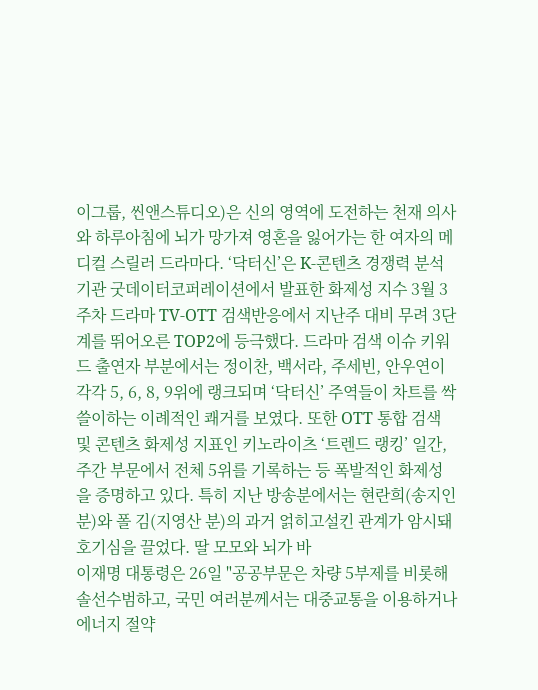이그룹, 씬앤스튜디오)은 신의 영역에 도전하는 천재 의사와 하루아침에 뇌가 망가져 영혼을 잃어가는 한 여자의 메디컬 스릴러 드라마다. ‘닥터신’은 K-콘텐츠 경쟁력 분석기관 굿데이터코퍼레이션에서 발표한 화제성 지수 3월 3주차 드라마 TV-OTT 검색반응에서 지난주 대비 무려 3단계를 뛰어오른 TOP2에 등극했다. 드라마 검색 이슈 키워드 출연자 부분에서는 정이찬, 백서라, 주세빈, 안우연이 각각 5, 6, 8, 9위에 랭크되며 ‘닥터신’ 주역들이 차트를 싹쓸이하는 이례적인 쾌거를 보였다. 또한 OTT 통합 검색 및 콘텐츠 화제성 지표인 키노라이츠 ‘트렌드 랭킹’ 일간, 주간 부문에서 전체 5위를 기록하는 등 폭발적인 화제성을 증명하고 있다. 특히 지난 방송분에서는 현란희(송지인 분)와 폴 김(지영산 분)의 과거 얽히고설킨 관계가 암시돼 호기심을 끌었다. 딸 모모와 뇌가 바
이재명 대통령은 26일 "공공부문은 차량 5부제를 비롯해 솔선수범하고, 국민 여러분께서는 대중교통을 이용하거나 에너지 절약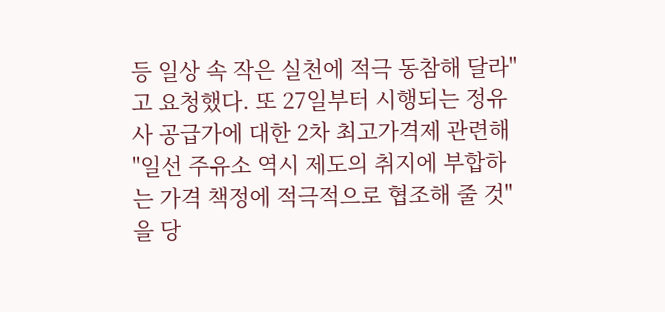등 일상 속 작은 실천에 적극 동참해 달라"고 요청했다. 또 27일부터 시행되는 정유사 공급가에 대한 2차 최고가격제 관련해 "일선 주유소 역시 제도의 취지에 부합하는 가격 책정에 적극적으로 협조해 줄 것"을 당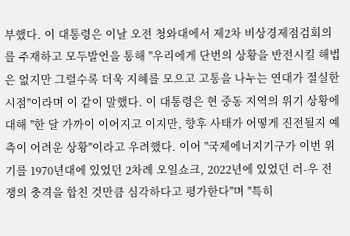부했다. 이 대통령은 이날 오전 청와대에서 제2차 비상경제점검회의를 주재하고 모두발언을 통해 "우리에게 단번의 상황을 반전시킬 해법은 없지만 그럴수록 더욱 지혜를 모으고 고통을 나누는 연대가 절실한 시점"이라며 이 같이 말했다. 이 대통령은 현 중동 지역의 위기 상황에 대해 "한 달 가까이 이어지고 이지만, 향후 사태가 어떻게 진전될지 예측이 어려운 상황"이라고 우려했다. 이어 "국제에너지기구가 이번 위기를 1970년대에 있었던 2차례 오일쇼크, 2022년에 있었던 러-우 전쟁의 충격을 합친 것만큼 심각하다고 평가한다"며 "특히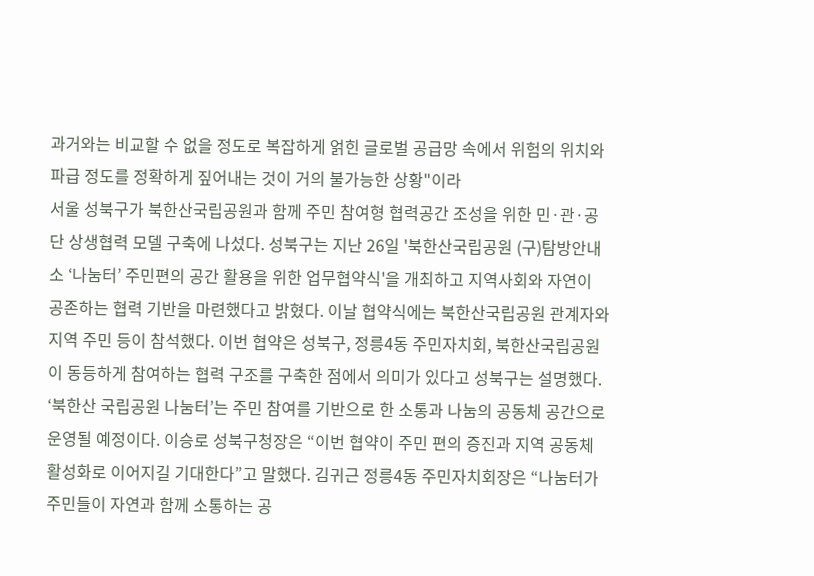과거와는 비교할 수 없을 정도로 복잡하게 얽힌 글로벌 공급망 속에서 위험의 위치와 파급 정도를 정확하게 짚어내는 것이 거의 불가능한 상황"이라
서울 성북구가 북한산국립공원과 함께 주민 참여형 협력공간 조성을 위한 민·관·공단 상생협력 모델 구축에 나섰다. 성북구는 지난 26일 '북한산국립공원 (구)탐방안내소 ‘나눔터’ 주민편의 공간 활용을 위한 업무협약식'을 개최하고 지역사회와 자연이 공존하는 협력 기반을 마련했다고 밝혔다. 이날 협약식에는 북한산국립공원 관계자와 지역 주민 등이 참석했다. 이번 협약은 성북구, 정릉4동 주민자치회, 북한산국립공원이 동등하게 참여하는 협력 구조를 구축한 점에서 의미가 있다고 성북구는 설명했다. ‘북한산 국립공원 나눔터’는 주민 참여를 기반으로 한 소통과 나눔의 공동체 공간으로 운영될 예정이다. 이승로 성북구청장은 “이번 협약이 주민 편의 증진과 지역 공동체 활성화로 이어지길 기대한다”고 말했다. 김귀근 정릉4동 주민자치회장은 “나눔터가 주민들이 자연과 함께 소통하는 공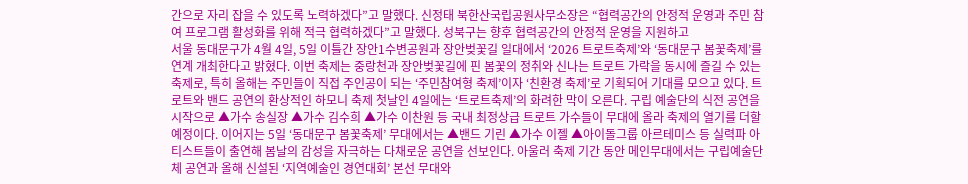간으로 자리 잡을 수 있도록 노력하겠다”고 말했다. 신정태 북한산국립공원사무소장은 “협력공간의 안정적 운영과 주민 참여 프로그램 활성화를 위해 적극 협력하겠다”고 말했다. 성북구는 향후 협력공간의 안정적 운영을 지원하고
서울 동대문구가 4월 4일, 5일 이틀간 장안1수변공원과 장안벚꽃길 일대에서 ‘2026 트로트축제’와 ‘동대문구 봄꽃축제’를 연계 개최한다고 밝혔다. 이번 축제는 중랑천과 장안벚꽃길에 핀 봄꽃의 정취와 신나는 트로트 가락을 동시에 즐길 수 있는 축제로, 특히 올해는 주민들이 직접 주인공이 되는 ‘주민참여형 축제’이자 ‘친환경 축제’로 기획되어 기대를 모으고 있다. 트로트와 밴드 공연의 환상적인 하모니 축제 첫날인 4일에는 ‘트로트축제’의 화려한 막이 오른다. 구립 예술단의 식전 공연을 시작으로 ▲가수 송실장 ▲가수 김수희 ▲가수 이찬원 등 국내 최정상급 트로트 가수들이 무대에 올라 축제의 열기를 더할 예정이다. 이어지는 5일 ‘동대문구 봄꽃축제’ 무대에서는 ▲밴드 기린 ▲가수 이젤 ▲아이돌그룹 아르테미스 등 실력파 아티스트들이 출연해 봄날의 감성을 자극하는 다채로운 공연을 선보인다. 아울러 축제 기간 동안 메인무대에서는 구립예술단체 공연과 올해 신설된 ‘지역예술인 경연대회’ 본선 무대와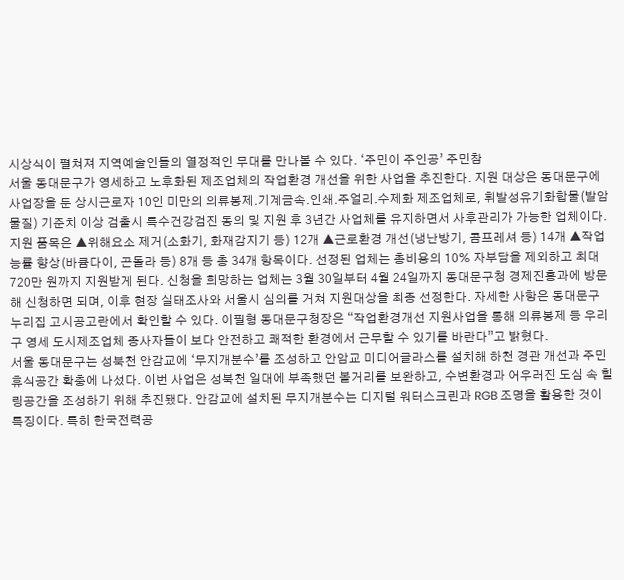시상식이 펼쳐져 지역예술인들의 열정적인 무대를 만나볼 수 있다. ‘주민이 주인공’ 주민참
서울 동대문구가 영세하고 노후화된 제조업체의 작업환경 개선을 위한 사업을 추진한다. 지원 대상은 동대문구에 사업장을 둔 상시근로자 10인 미만의 의류봉제․기계금속․인쇄․주얼리․수제화 제조업체로, 휘발성유기화합물(발암물질) 기준치 이상 검출시 특수건강검진 동의 및 지원 후 3년간 사업체를 유지하면서 사후관리가 가능한 업체이다. 지원 품목은 ▲위해요소 제거(소화기, 화재감지기 등) 12개 ▲근로환경 개선(냉난방기, 콤프레셔 등) 14개 ▲작업능률 향상(바큠다이, 곤돌라 등) 8개 등 총 34개 항목이다. 선정된 업체는 총비용의 10% 자부담을 제외하고 최대 720만 원까지 지원받게 된다. 신청을 희망하는 업체는 3월 30일부터 4월 24일까지 동대문구청 경제진흥과에 방문해 신청하면 되며, 이후 현장 실태조사와 서울시 심의를 거쳐 지원대상을 최종 선정한다. 자세한 사항은 동대문구 누리집 고시공고란에서 확인할 수 있다. 이필형 동대문구청장은 “작업환경개선 지원사업을 통해 의류봉제 등 우리 구 영세 도시제조업체 종사자들이 보다 안전하고 쾌적한 환경에서 근무할 수 있기를 바란다”고 밝혔다.
서울 동대문구는 성북천 안감교에 ‘무지개분수’를 조성하고 안암교 미디어글라스를 설치해 하천 경관 개선과 주민 휴식공간 확충에 나섰다. 이번 사업은 성북천 일대에 부족했던 볼거리를 보완하고, 수변환경과 어우러진 도심 속 힐링공간을 조성하기 위해 추진됐다. 안감교에 설치된 무지개분수는 디지털 워터스크린과 RGB 조명을 활용한 것이 특징이다. 특히 한국전력공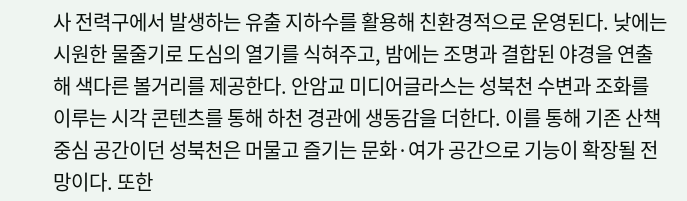사 전력구에서 발생하는 유출 지하수를 활용해 친환경적으로 운영된다. 낮에는 시원한 물줄기로 도심의 열기를 식혀주고, 밤에는 조명과 결합된 야경을 연출해 색다른 볼거리를 제공한다. 안암교 미디어글라스는 성북천 수변과 조화를 이루는 시각 콘텐츠를 통해 하천 경관에 생동감을 더한다. 이를 통해 기존 산책 중심 공간이던 성북천은 머물고 즐기는 문화·여가 공간으로 기능이 확장될 전망이다. 또한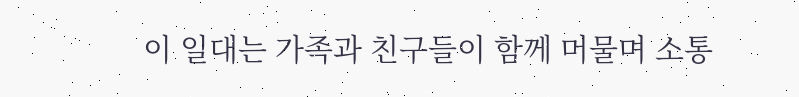이 일대는 가족과 친구들이 함께 머물며 소통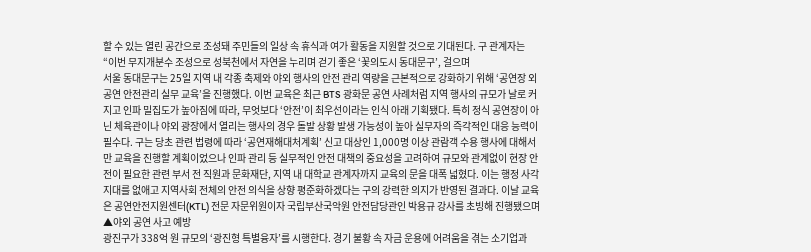할 수 있는 열린 공간으로 조성돼 주민들의 일상 속 휴식과 여가 활동을 지원할 것으로 기대된다. 구 관계자는 “이번 무지개분수 조성으로 성북천에서 자연을 누리며 걷기 좋은 ‘꽃의도시 동대문구’, 걸으며
서울 동대문구는 25일 지역 내 각종 축제와 야외 행사의 안전 관리 역량을 근본적으로 강화하기 위해 ‘공연장 외 공연 안전관리 실무 교육’을 진행했다. 이번 교육은 최근 BTS 광화문 공연 사례처럼 지역 행사의 규모가 날로 커지고 인파 밀집도가 높아짐에 따라, 무엇보다 ‘안전’이 최우선이라는 인식 아래 기획됐다. 특히 정식 공연장이 아닌 체육관이나 야외 광장에서 열리는 행사의 경우 돌발 상황 발생 가능성이 높아 실무자의 즉각적인 대응 능력이 필수다. 구는 당초 관련 법령에 따라 ‘공연재해대처계획’ 신고 대상인 1,000명 이상 관람객 수용 행사에 대해서만 교육을 진행할 계획이었으나 인파 관리 등 실무적인 안전 대책의 중요성을 고려하여 규모와 관계없이 현장 안전이 필요한 관련 부서 전 직원과 문화재단, 지역 내 대학교 관계자까지 교육의 문을 대폭 넓혔다. 이는 행정 사각지대를 없애고 지역사회 전체의 안전 의식을 상향 평준화하겠다는 구의 강력한 의지가 반영된 결과다. 이날 교육은 공연안전지원센터(KTL) 전문 자문위원이자 국립부산국악원 안전담당관인 박용규 강사를 초빙해 진행됐으며 ▲야외 공연 사고 예방
광진구가 338억 원 규모의 ‘광진형 특별융자’를 시행한다. 경기 불황 속 자금 운용에 어려움을 겪는 소기업과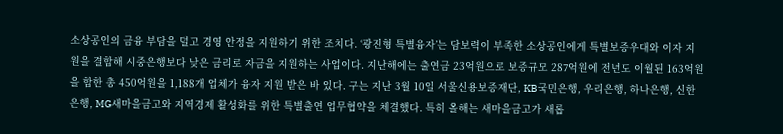소상공인의 금융 부담을 덜고 경영 안정을 지원하기 위한 조치다. ‘광진형 특별융자’는 담보력이 부족한 소상공인에게 특별보증우대와 이자 지원을 결합해 시중은행보다 낮은 금리로 자금을 지원하는 사업이다. 지난해에는 출연금 23억원으로 보증규모 287억원에 전년도 이월된 163억원을 합한 총 450억원을 1,188개 업체가 융자 지원 받은 바 있다. 구는 지난 3월 10일 서울신용보증재단, KB국민은행, 우리은행, 하나은행, 신한은행, MG새마을금고와 지역경제 활성화를 위한 특별출연 업무협약을 체결했다. 특히 올해는 새마을금고가 새롭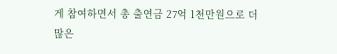게 참여하면서 총 출연금 27억 1천만원으로 더 많은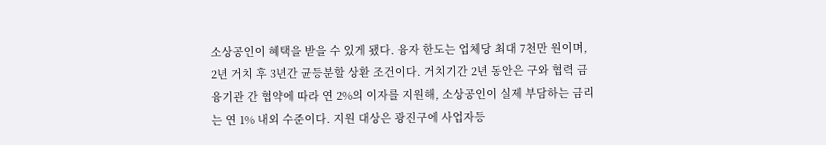소상공인이 혜택을 받을 수 있게 됐다. 융자 한도는 업체당 최대 7천만 원이며, 2년 거치 후 3년간 균등분할 상환 조건이다. 거치기간 2년 동안은 구와 협력 금융기관 간 협약에 따라 연 2%의 이자를 지원해, 소상공인이 실제 부담하는 금리는 연 1% 내외 수준이다. 지원 대상은 광진구에 사업자등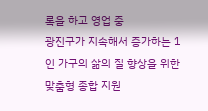록을 하고 영업 중
광진구가 지속해서 증가하는 1인 가구의 삶의 질 향상을 위한 맞춤형 종합 지원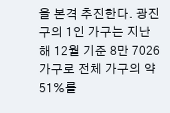을 본격 추진한다. 광진구의 1인 가구는 지난해 12월 기준 8만 7026가구로 전체 가구의 약 51%를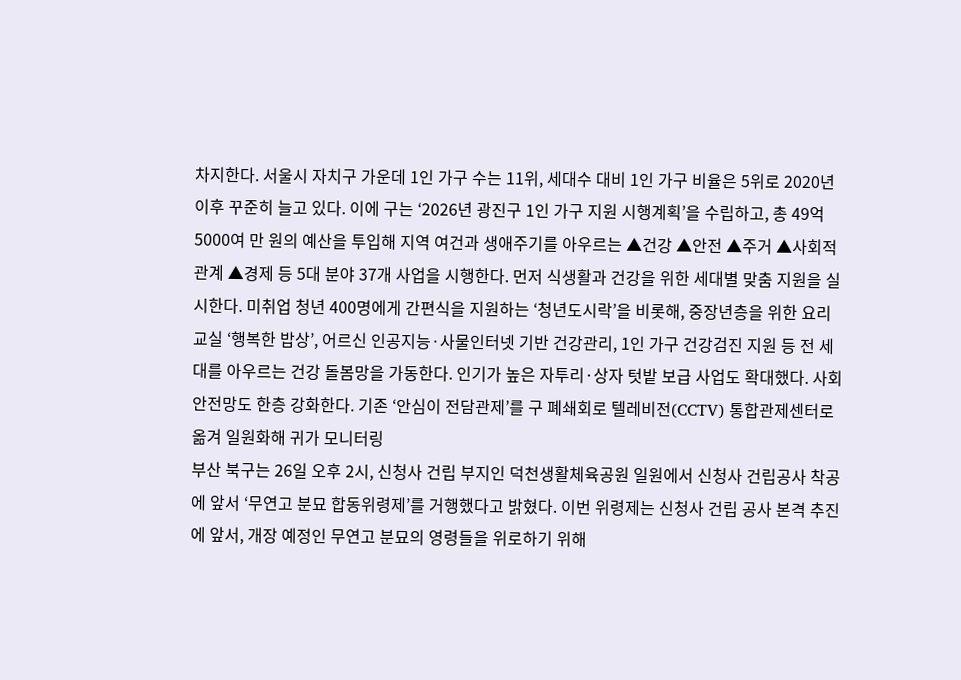차지한다. 서울시 자치구 가운데 1인 가구 수는 11위, 세대수 대비 1인 가구 비율은 5위로 2020년 이후 꾸준히 늘고 있다. 이에 구는 ‘2026년 광진구 1인 가구 지원 시행계획’을 수립하고, 총 49억 5000여 만 원의 예산을 투입해 지역 여건과 생애주기를 아우르는 ▲건강 ▲안전 ▲주거 ▲사회적 관계 ▲경제 등 5대 분야 37개 사업을 시행한다. 먼저 식생활과 건강을 위한 세대별 맞춤 지원을 실시한다. 미취업 청년 400명에게 간편식을 지원하는 ‘청년도시락’을 비롯해, 중장년층을 위한 요리교실 ‘행복한 밥상’, 어르신 인공지능·사물인터넷 기반 건강관리, 1인 가구 건강검진 지원 등 전 세대를 아우르는 건강 돌봄망을 가동한다. 인기가 높은 자투리·상자 텃밭 보급 사업도 확대했다. 사회 안전망도 한층 강화한다. 기존 ‘안심이 전담관제’를 구 폐쇄회로 텔레비전(CCTV) 통합관제센터로 옮겨 일원화해 귀가 모니터링
부산 북구는 26일 오후 2시, 신청사 건립 부지인 덕천생활체육공원 일원에서 신청사 건립공사 착공에 앞서 ‘무연고 분묘 합동위령제’를 거행했다고 밝혔다. 이번 위령제는 신청사 건립 공사 본격 추진에 앞서, 개장 예정인 무연고 분묘의 영령들을 위로하기 위해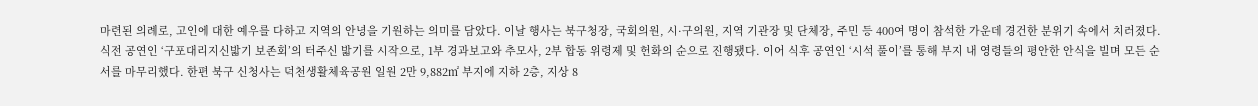마련된 의례로, 고인에 대한 예우를 다하고 지역의 안녕을 기원하는 의미를 담았다. 이날 행사는 북구청장, 국회의원, 시·구의원, 지역 기관장 및 단체장, 주민 등 400여 명이 참석한 가운데 경건한 분위기 속에서 치러졌다. 식전 공연인 ‘구포대리지신밟기 보존회’의 터주신 밟기를 시작으로, 1부 경과보고와 추모사, 2부 합동 위령제 및 헌화의 순으로 진행됐다. 이어 식후 공연인 ‘시석 풀이’를 통해 부지 내 영령들의 평안한 안식을 빌며 모든 순서를 마무리했다. 한편 북구 신청사는 덕천생활체육공원 일원 2만 9,882㎡ 부지에 지하 2층, 지상 8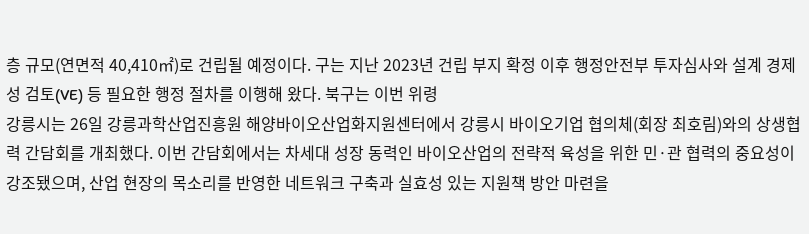층 규모(연면적 40,410㎡)로 건립될 예정이다. 구는 지난 2023년 건립 부지 확정 이후 행정안전부 투자심사와 설계 경제성 검토(VE) 등 필요한 행정 절차를 이행해 왔다. 북구는 이번 위령
강릉시는 26일 강릉과학산업진흥원 해양바이오산업화지원센터에서 강릉시 바이오기업 협의체(회장 최호림)와의 상생협력 간담회를 개최했다. 이번 간담회에서는 차세대 성장 동력인 바이오산업의 전략적 육성을 위한 민·관 협력의 중요성이 강조됐으며, 산업 현장의 목소리를 반영한 네트워크 구축과 실효성 있는 지원책 방안 마련을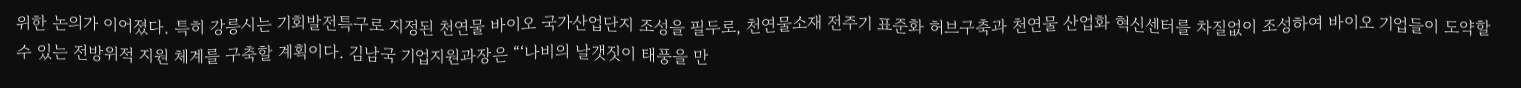위한 논의가 이어졌다. 특히 강릉시는 기회발전특구로 지정된 천연물 바이오 국가산업단지 조성을 필두로, 천연물소재 전주기 표준화 허브구축과 천연물 산업화 혁신센터를 차질없이 조성하여 바이오 기업들이 도약할 수 있는 전방위적 지원 체계를 구축할 계획이다. 김남국 기업지원과장은 “‘나비의 날갯짓이 태풍을 만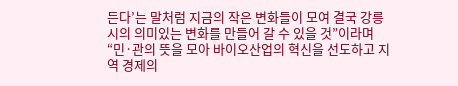든다’는 말처럼 지금의 작은 변화들이 모여 결국 강릉시의 의미있는 변화를 만들어 갈 수 있을 것”이라며 “민·관의 뜻을 모아 바이오산업의 혁신을 선도하고 지역 경제의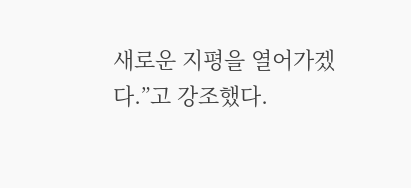새로운 지평을 열어가겠다.”고 강조했다.